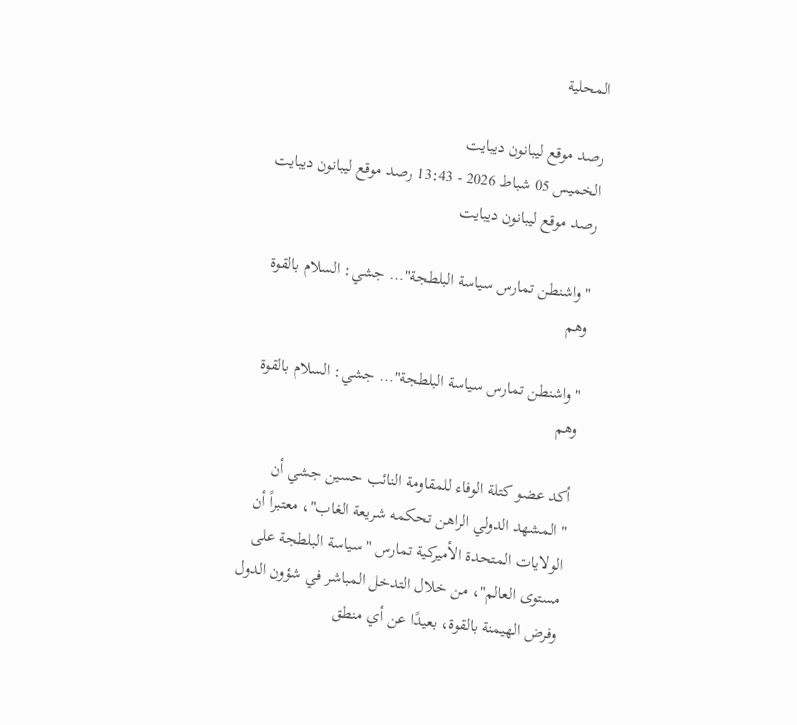المحلية

رصد موقع ليبانون ديبايت
الخميس 05 شباط 2026 - 13:43 رصد موقع ليبانون ديبايت
رصد موقع ليبانون ديبايت

"واشنطن تمارس سياسة البلطجة"… جشي: السلام بالقوة وهم

"واشنطن تمارس سياسة البلطجة"… جشي: السلام بالقوة وهم

أكد عضو كتلة الوفاء للمقاومة النائب حسين جشي أن "المشهد الدولي الراهن تحكمه شريعة الغاب"، معتبراً أن الولايات المتحدة الأميركية تمارس "سياسة البلطجة على مستوى العالم"، من خلال التدخل المباشر في شؤون الدول وفرض الهيمنة بالقوة، بعيدًا عن أي منطق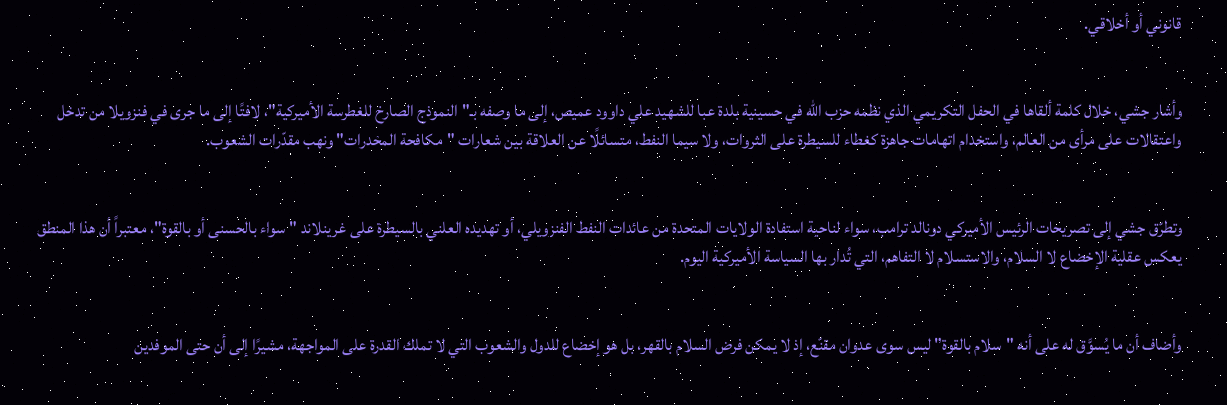قانوني أو أخلاقي.


وأشار جشي، خلال كلمة ألقاها في الحفل التكريمي الذي نظمه حزب الله في حسينية بلدة عبا للشهيد علي داوود عميص، إلى ما وصفه بـ"النموذج الصارخ للغطرسة الأميركية"، لافتًا إلى ما جرى في فنزويلا من تدخل واعتقالات على مرأى من العالم، واستخدام اتهامات جاهزة كغطاء للسيطرة على الثروات، ولا سيما النفط، متسائلًا عن العلاقة بين شعارات "مكافحة المخدرات" ونهب مقدّرات الشعوب.


وتطرّق جشي إلى تصريحات الرئيس الأميركي دونالد ترامب، سواء لناحية استفادة الولايات المتحدة من عائدات النفط الفنزويلي، أو تهديده العلني بالسيطرة على غرينلاند "سواء بالحسنى أو بالقوة"، معتبراً أن هذا المنطق يعكس عقلية الإخضاع لا السلام، والاستسلام لا التفاهم، التي تُدار بها السياسة الأميركية اليوم.


وأضاف أن ما يُسوَّق له على أنه "سلام بالقوة" ليس سوى عدوان مقنّع، إذ لا يمكن فرض السلام بالقهر، بل هو إخضاع للدول والشعوب التي لا تملك القدرة على المواجهة، مشيرًا إلى أن حتى الموفدين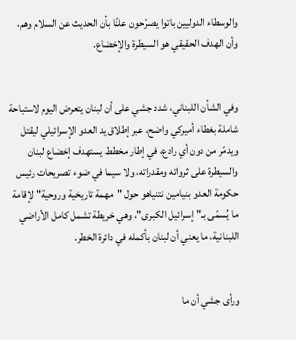والوسطاء الدوليين باتوا يصرّحون علنًا بأن الحديث عن السلام وهم، وأن الهدف الحقيقي هو السيطرة والإخضاع.


وفي الشأن اللبناني، شدد جشي على أن لبنان يتعرض اليوم لاستباحة شاملة بغطاء أميركي واضح، عبر إطلاق يد العدو الإسرائيلي ليقتل ويدمّر من دون أي رادع، في إطار مخطط يستهدف إخضاع لبنان والسيطرة على ثرواته ومقدراته، ولا سيما في ضوء تصريحات رئيس حكومة العدو بنيامين نتنياهو حول "مهمة تاريخية وروحية" لإقامة ما يُسمّى بـ"إسرائيل الكبرى"، وهي خريطة تشمل كامل الأراضي اللبنانية، ما يعني أن لبنان بأكمله في دائرة الخطر.


ورأى جشي أن ما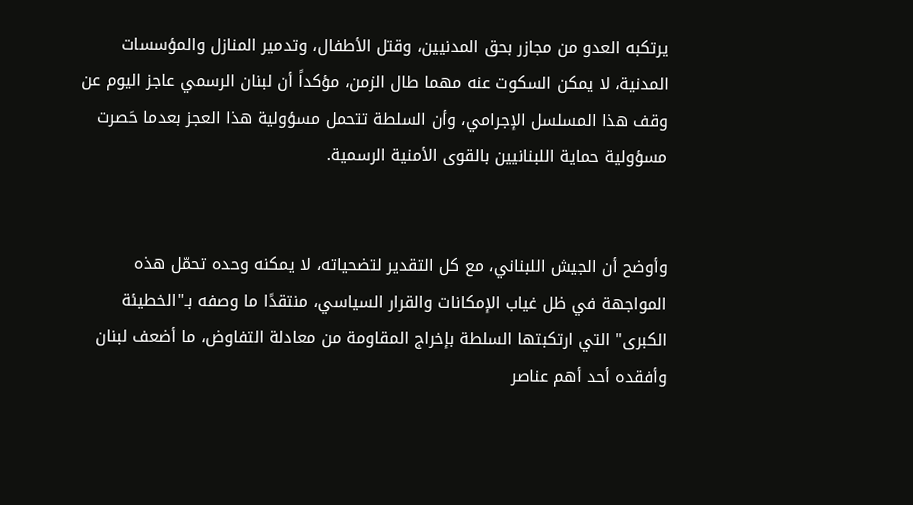يرتكبه العدو من مجازر بحق المدنيين، وقتل الأطفال، وتدمير المنازل والمؤسسات المدنية، لا يمكن السكوت عنه مهما طال الزمن، مؤكداً أن لبنان الرسمي عاجز اليوم عن وقف هذا المسلسل الإجرامي، وأن السلطة تتحمل مسؤولية هذا العجز بعدما حَصرت مسؤولية حماية اللبنانيين بالقوى الأمنية الرسمية.


وأوضح أن الجيش اللبناني، مع كل التقدير لتضحياته، لا يمكنه وحده تحمّل هذه المواجهة في ظل غياب الإمكانات والقرار السياسي، منتقدًا ما وصفه بـ"الخطيئة الكبرى" التي ارتكبتها السلطة بإخراج المقاومة من معادلة التفاوض، ما أضعف لبنان وأفقده أحد أهم عناصر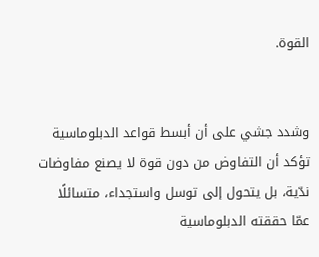القوة.


وشدد جشي على أن أبسط قواعد الدبلوماسية تؤكد أن التفاوض من دون قوة لا يصنع مفاوضات ندّية، بل يتحول إلى توسل واستجداء، متسائلًا عمّا حققته الدبلوماسية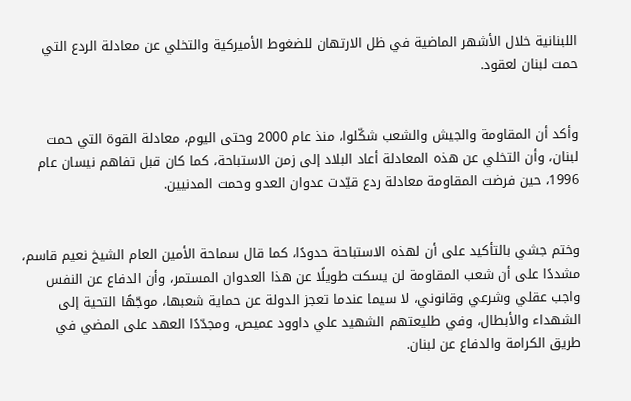اللبنانية خلال الأشهر الماضية في ظل الارتهان للضغوط الأميركية والتخلي عن معادلة الردع التي حمت لبنان لعقود.


وأكد أن المقاومة والجيش والشعب شكّلوا، منذ عام 2000 وحتى اليوم، معادلة القوة التي حمت لبنان، وأن التخلي عن هذه المعادلة أعاد البلاد إلى زمن الاستباحة، كما كان قبل تفاهم نيسان عام 1996، حين فرضت المقاومة معادلة ردع قيّدت عدوان العدو وحمت المدنيين.


وختم جشي بالتأكيد على أن لهذه الاستباحة حدودًا، كما قال سماحة الأمين العام الشيخ نعيم قاسم، مشددًا على أن شعب المقاومة لن يسكت طويلًا عن هذا العدوان المستمر، وأن الدفاع عن النفس واجب عقلي وشرعي وقانوني، لا سيما عندما تعجز الدولة عن حماية شعبها، موجّهًا التحية إلى الشهداء والأبطال، وفي طليعتهم الشهيد علي داوود عميص، ومجدّدًا العهد على المضي في طريق الكرامة والدفاع عن لبنان.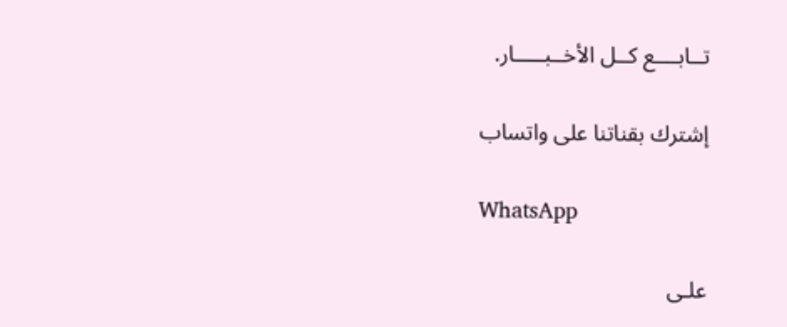تــابــــع كــل الأخــبـــــار.

إشترك بقناتنا على واتساب

WhatsApp

علـى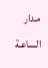مـدار الساعـة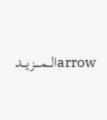arrowالـــمــــزيـــد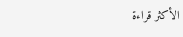الأكثر قراءة